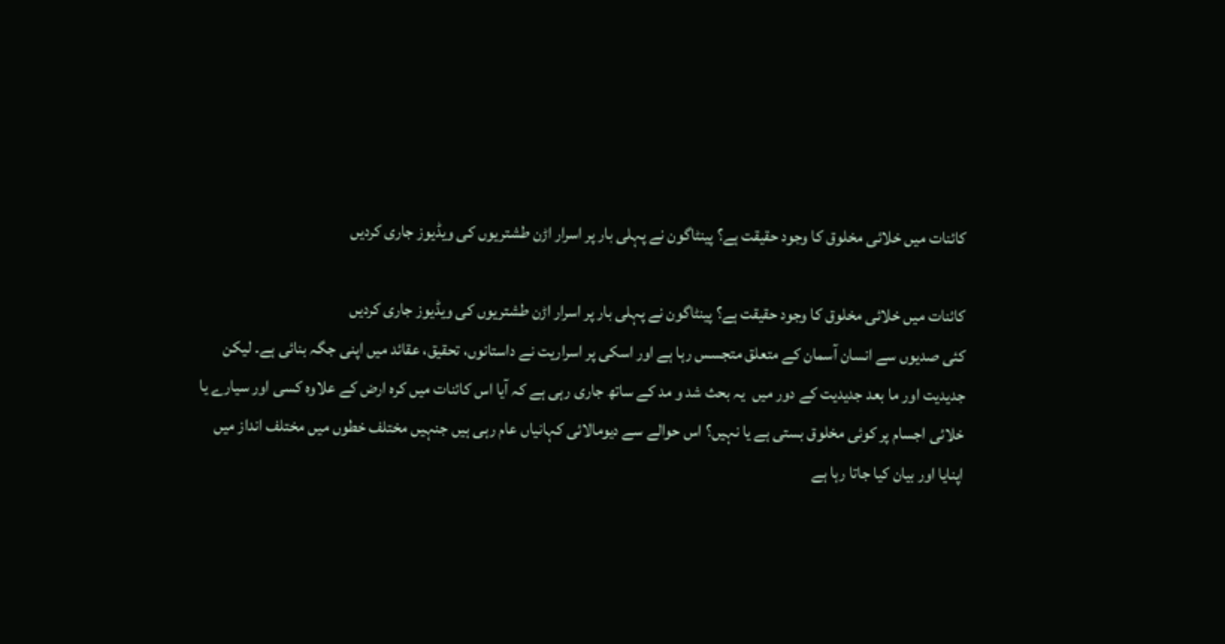کائنات میں خلائی مخلوق کا وجود حقیقت ہے؟ پینٹاگون نے پہلی بار پر اسرار اڑن طشتریوں کی ویڈیوز جاری کردیں

کائنات میں خلائی مخلوق کا وجود حقیقت ہے؟ پینٹاگون نے پہلی بار پر اسرار اڑن طشتریوں کی ویڈیوز جاری کردیں
کئی صدیوں سے انسان آسمان کے متعلق متجسس رہا ہے اور اسکی پر اسراریت نے داستانوں، تحقیق، عقائد میں اپنی جگہ بنائی ہے۔ لیکن جدیدیت اور ما بعد جدیدیت کے دور میں  یہ بحث شد و مد کے ساتھ جاری رہی ہے کہ آیا اس کائنات میں کرہ ارض کے علاوہ کسی اور سیارے یا خلائی اجسام پر کوئی مخلوق بستی ہے یا نہیں؟ اس حوالے سے دیومالائی کہانیاں عام رہی ہیں جنہیں مختلف خطوں میں مختلف انداز میں اپنایا اور بیان کیا جاتا رہا ہے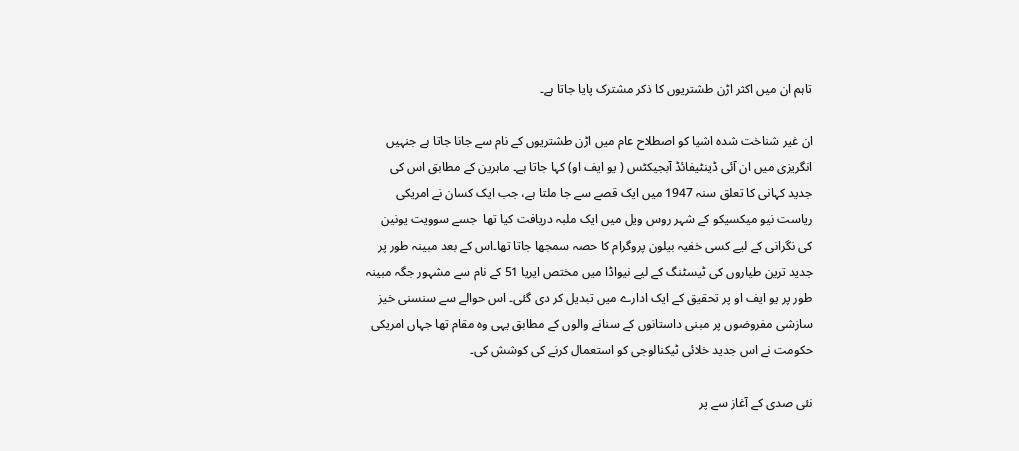تاہم ان میں اکثر اڑن طشتریوں کا ذکر مشترک پایا جاتا ہے۔

ان غیر شناخت شدہ اشیا کو اصطلاح عام میں اڑن طشتریوں کے نام سے جانا جاتا ہے جنہیں انگریزی میں ان آئی ڈینٹیفائڈ آبجیکٹس ( یو ایف او) کہا جاتا ہے۔ ماہرین کے مطابق اس کی جدید کہانی کا تعلق سنہ 1947 میں ایک قصے سے جا ملتا ہے، جب ایک کسان نے امریکی ریاست نیو میکسیکو کے شہر روس ویل میں ایک ملبہ دریافت کیا تھا  جسے سوویت یونین کی نگرانی کے لیے کسی خفیہ بیلون پروگرام کا حصہ سمجھا جاتا تھا۔اس کے بعد مبینہ طور پر جدید ترین طیاروں کی ٹیسٹنگ کے لیے نیواڈا میں مختص ایریا 51 کے نام سے مشہور جگہ مبینہ طور پر یو ایف او پر تحقیق کے ایک ادارے میں تبدیل کر دی گئی۔ اس حوالے سے سنسنی خیز سازشی مفروضوں پر مبنی داستانوں کے سنانے والوں کے مطابق یہی وہ مقام تھا جہاں امریکی حکومت نے اس جدید خلائی ٹیکنالوجی کو استعمال کرنے کی کوشش کی۔

نئی صدی کے آغاز سے پر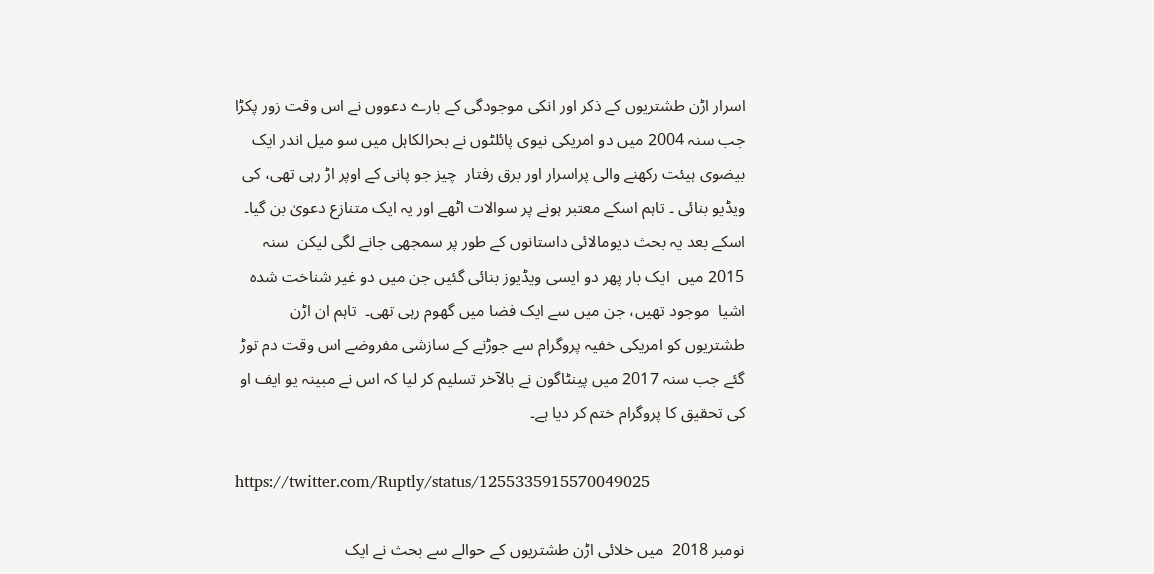اسرار اڑن طشتریوں کے ذکر اور انکی موجودگی کے بارے دعووں نے اس وقت زور پکڑا جب سنہ 2004 میں دو امریکی نیوی پائلٹوں نے بحرالکاہل میں سو میل اندر ایک بیضوی ہیئت رکھنے والی پراسرار اور برق رفتار  چیز جو پانی کے اوپر اڑ رہی تھی، کی ویڈیو بنائی ۔ تاہم اسکے معتبر ہونے پر سوالات اٹھے اور یہ ایک متنازع دعویٰ بن گیا۔ اسکے بعد یہ بحث دیومالائی داستانوں کے طور پر سمجھی جانے لگی لیکن  سنہ 2015 میں  ایک بار پھر دو ایسی ویڈیوز بنائی گئیں جن میں دو غیر شناخت شدہ اشیا  موجود تھیں، جن میں سے ایک فضا میں گھوم رہی تھی۔  تاہم ان اڑن طشتریوں کو امریکی خفیہ پروگرام سے جوڑنے کے سازشی مفروضے اس وقت دم توڑ گئے جب سنہ 2017 میں پینٹاگون نے بالآخر تسلیم کر لیا کہ اس نے مبینہ یو ایف او کی تحقیق کا پروگرام ختم کر دیا ہے۔

https://twitter.com/Ruptly/status/1255335915570049025

نومبر 2018  میں خلائی اڑن طشتریوں کے حوالے سے بحث نے ایک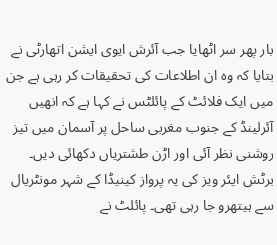بار پھر سر اٹھایا جب آئرش ایوی ایشن اتھارٹی نے بتایا کہ وہ ان اطلاعات کی تحقیقات کر رہی ہے جن میں ایک فلائٹ کے پائلٹس نے کہا ہے کہ انھیں آئرلینڈ کے جنوب مغربی ساحل پر آسمان میں تیز روشنی نظر آئی اور اڑن طشتریاں دکھائی دیں۔ برٹش ایئر ویز کی یہ پرواز کینیڈا کے شہر مونٹریال سے ہیتھرو جا رہی تھی۔ پائلٹ نے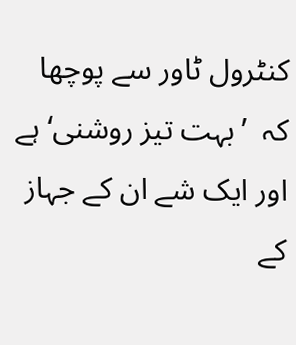کنٹرول ٹاور سے پوچھا کہ  ’بہت تیز روشنی‘ ہے اور ایک شے ان کے جہاز کے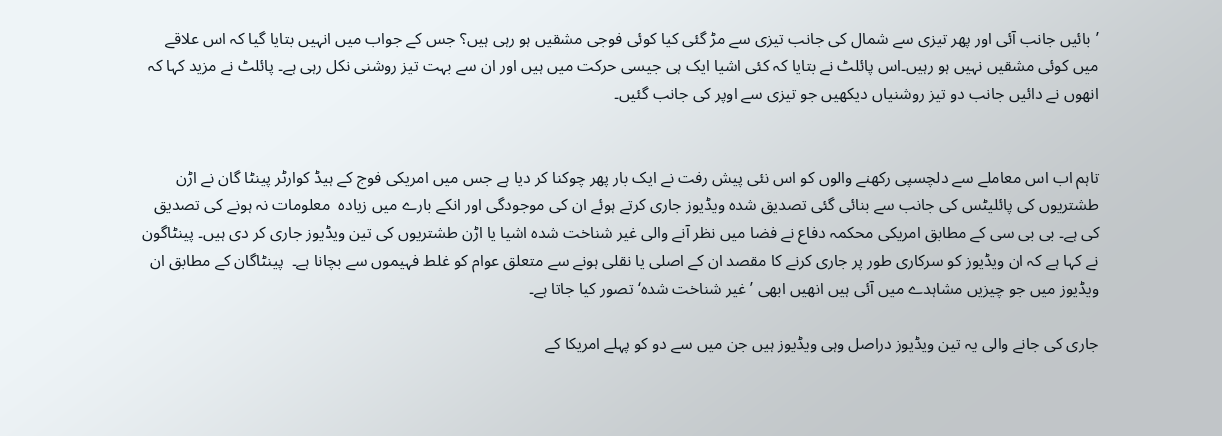’بائیں جانب آئی اور پھر تیزی سے شمال کی جانب تیزی سے مڑ گئی کیا کوئی فوجی مشقیں ہو رہی ہیں؟ جس کے جواب میں انہیں بتایا گیا کہ اس علاقے میں کوئی مشقیں نہیں ہو رہیں۔اس پائلٹ نے بتایا کہ کئی اشیا ایک ہی جیسی حرکت میں ہیں اور ان سے بہت تیز روشنی نکل رہی ہے۔ پائلٹ نے مزید کہا کہ انھوں نے دائیں جانب دو تیز روشنیاں دیکھیں جو تیزی سے اوپر کی جانب گئیں۔


تاہم اب اس معاملے سے دلچسپی رکھنے والوں کو اس نئی پیش رفت نے ایک بار پھر چوکنا کر دیا ہے جس میں امریکی فوج کے ہیڈ کوارٹر پینٹا گان نے اڑن طشتریوں کی پائلیٹس کی جانب سے بنائی گئی تصدیق شدہ ویڈیوز جاری کرتے ہوئے ان کی موجودگی اور انکے بارے میں زیادہ  معلومات نہ ہونے کی تصدیق کی ہے۔ بی بی سی کے مطابق امریکی محکمہ دفاع نے فضا میں نظر آنے والی غیر شناخت شدہ اشیا یا اڑن طشتریوں کی تین ویڈیوز جاری کر دی ہیں۔ پینٹاگون نے کہا ہے کہ ان ویڈیوز کو سرکاری طور پر جاری کرنے کا مقصد ان کے اصلی یا نقلی ہونے سے متعلق عوام کو غلط فہیموں سے بچانا ہے۔  پینٹاگان کے مطابق ان ویڈیوز میں جو چیزیں مشاہدے میں آئی ہیں انھیں ابھی ’غیر شناخت شدہ‘ تصور کیا جاتا ہے۔

جاری کی جانے والی یہ تین ویڈیوز دراصل وہی ویڈیوز ہیں جن میں سے دو کو پہلے امریکا کے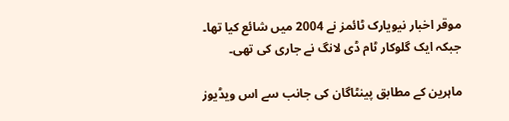موقر اخبار نیویارک ٹائمز نے 2004 میں شائع کیا تھا۔ جبکہ ایک گلوکار ٹام ڈی لانگ نے جاری کی تھی۔

ماہرین کے مطابق پینٹاگان کی جانب سے اس ویڈیوز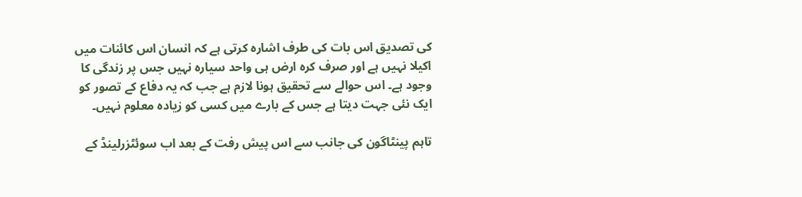کی تصدیق اس بات کی طرف اشارہ کرتی ہے کہ انسان اس کائنات میں اکیلا نہیں ہے اور صرف کرہ ارض ہی واحد سیارہ نہیں جس پر زندگی کا وجود ہے۔ اس حوالے سے تحقیق ہونا لازم ہے جب کہ یہ دفاع کے تصور کو ایک نئی جہت دیتا ہے جس کے بارے میں کسی کو زیادہ معلوم نہیں۔

تاہم پینٹاگون کی جانب سے اس پیش رفت کے بعد اب سوئٹزرلینڈ کے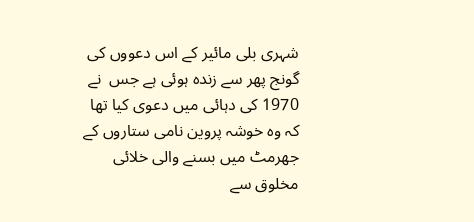شہری بلی مائیر کے اس دعووں کی گونج پھر سے زندہ ہوئی ہے جس  نے 1970 کی دہائی میں دعوی کیا تھا کہ وہ خوشہ پروین نامی ستاروں کے جھرمٹ میں بسنے والی خلائی مخلوق سے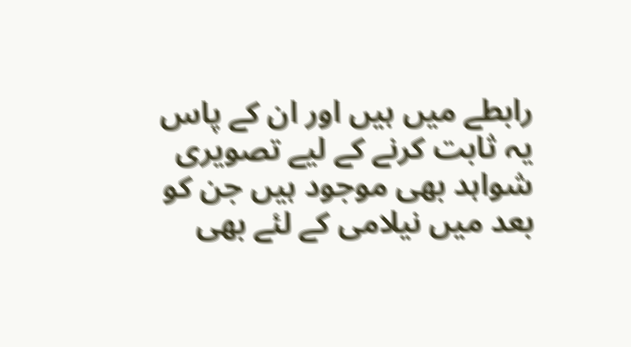رابطے میں ہیں اور ان کے پاس یہ ثابت کرنے کے لیے تصویری شواہد بھی موجود ہیں جن کو بعد میں نیلامی کے لئے بھی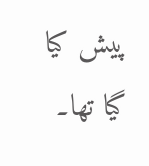پیش کیا گیا تھا۔